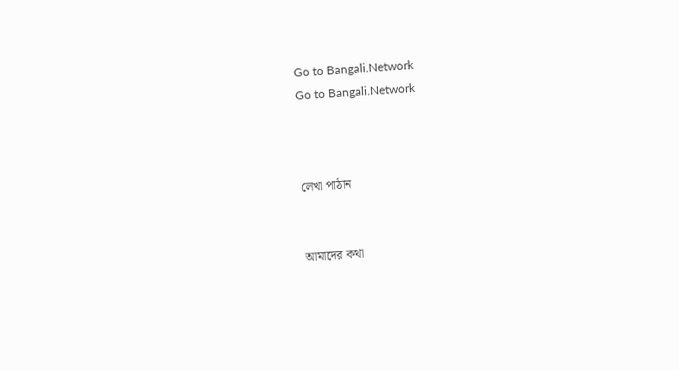Go to Bangali.Network
Go to Bangali.Network



লেখা পাঠান


আমাদের কথা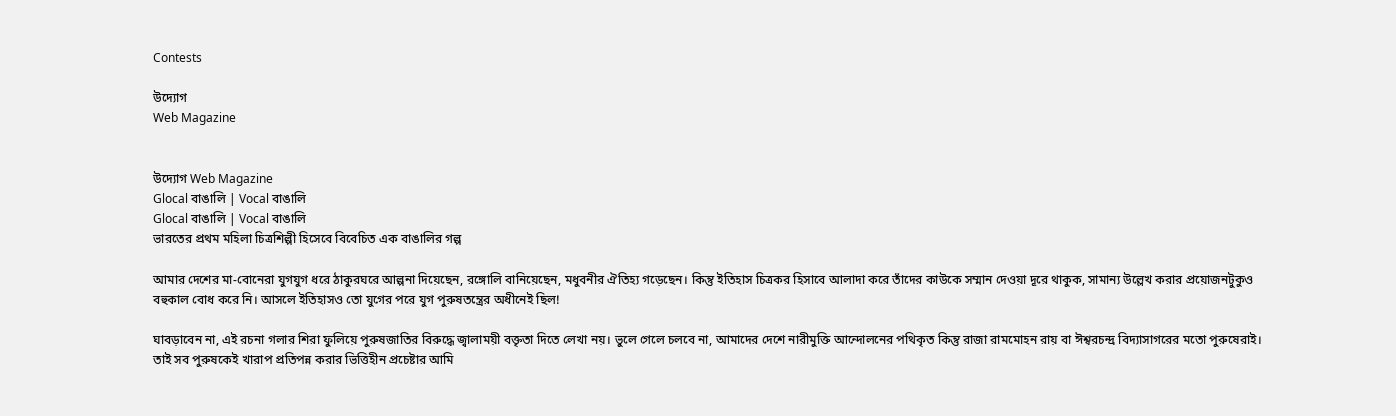Contests

উদ্যোগ
Web Magazine


উদ্যোগ Web Magazine
Glocal বাঙালি | Vocal বাঙালি
Glocal বাঙালি | Vocal বাঙালি
ভারতের প্রথম মহিলা চিত্রশিল্পী হিসেবে বিবেচিত এক বাঙালির গল্প

আমার দেশের মা-বোনেরা যুগযুগ ধরে ঠাকুরঘরে আল্পনা দিয়েছেন, রঙ্গোলি বানিয়েছেন, মধুবনীর ঐতিহ্য গড়েছেন। কিন্তু ইতিহাস চিত্রকর হিসাবে আলাদা করে তাঁদের কাউকে সম্মান দেওয়া দূরে থাকুক, সামান্য উল্লেখ করার প্রয়োজনটুকুও বহুকাল বোধ করে নি। আসলে ইতিহাসও তো যুগের পরে যুগ পুরুষতন্ত্রের অধীনেই ছিল!

ঘাবড়াবেন না, এই রচনা গলার শিরা ফুলিয়ে পুরুষজাতির বিরুদ্ধে জ্বালাময়ী বক্তৃতা দিতে লেখা নয়। ভুলে গেলে চলবে না, আমাদের দেশে নারীমুক্তি আন্দোলনের পথিকৃত কিন্তু রাজা রামমোহন রায় বা ঈশ্বরচন্দ্র বিদ্যাসাগরের মতো পুরুষেরাই। তাই সব পুরুষকেই খারাপ প্রতিপন্ন করার ভিত্তিহীন প্রচেষ্টার আমি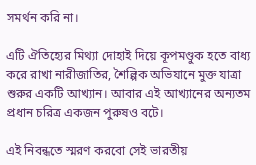সমর্থন করি না।

এটি ঐতিহ্যের মিথ্যা দোহাই দিয়ে কূপমণ্ডুক হতে বাধ্য করে রাখা নারীজাতির, শৈল্পিক অভিযানে মুক্ত যাত্রা শুরুর একটি আখ্যান। আবার এই আখ্যানের অন্যতম প্রধান চরিত্র একজন পুরুষও বটে।

এই নিবন্ধতে স্মরণ করবো সেই ভারতীয়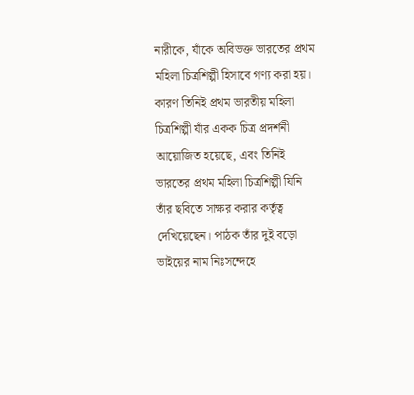নারীকে, যাঁকে অবিভক্ত ভারতের প্রথম মহিলা চিত্রশিল্পী হিসাবে গণ্য করা হয়। কারণ তিনিই প্রথম ভারতীয় মহিলা চিত্রশিল্পী যাঁর একক চিত্র প্রদর্শনী আয়োজিত হয়েছে, এবং তিনিই ভারতের প্রথম মহিলা চিত্রশিল্পী যিনি তাঁর ছবিতে সাক্ষর করার কর্তৃত্ব দেখিয়েছেন। পাঠক তাঁর দুই বড়ো ভাইয়ের নাম নিঃসন্দেহে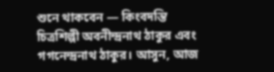শুনে থাকবেন — কিংবদন্তি চিত্রশিল্পী অবনীন্দ্রনাথ ঠাকুর এবং গগনেন্দ্রনাথ ঠাকুর। আসুন, আজ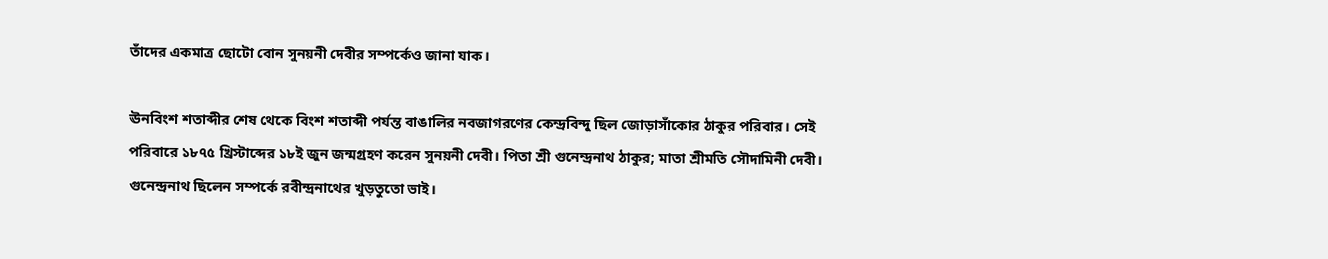তাঁদের একমাত্র ছোটো বোন সুনয়নী দেবীর সম্পর্কেও জানা যাক।

ঊনবিংশ শতাব্দীর শেষ থেকে বিংশ শতাব্দী পর্যন্ত বাঙালির নবজাগরণের কেন্দ্রবিন্দু ছিল জোড়াসাঁকোর ঠাকুর পরিবার। সেই পরিবারে ১৮৭৫ খ্রিস্টাব্দের ১৮ই জুন জন্মগ্রহণ করেন সুনয়নী দেবী। পিতা শ্রী গুনেন্দ্রনাথ ঠাকুর; মাতা শ্রীমতি সৌদামিনী দেবী। গুনেন্দ্রনাথ ছিলেন সম্পর্কে রবীন্দ্রনাথের খুড়তুতো ভাই।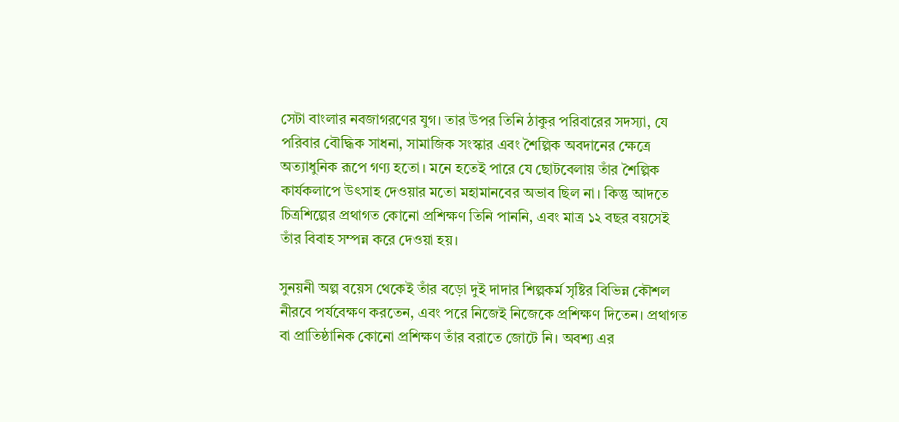সেটা বাংলার নবজাগরণের যুগ। তার উপর তিনি ঠাকুর পরিবারের সদস্যা, যে পরিবার বৌদ্ধিক সাধনা, সামাজিক সংস্কার এবং শৈল্পিক অবদানের ক্ষেত্রে অত্যাধুনিক রূপে গণ্য হতো। মনে হতেই পারে যে ছোটবেলায় তাঁর শৈল্পিক কার্যকলাপে উৎসাহ দেওয়ার মতো মহামানবের অভাব ছিল না। কিন্তু আদতে চিত্রশিল্পের প্রথাগত কোনো প্রশিক্ষণ তিনি পাননি, এবং মাত্র ১২ বছর বয়সেই তাঁর বিবাহ সম্পন্ন করে দেওয়া হয়।

সুনয়নী অল্প বয়েস থেকেই তাঁর বড়ো দুই দাদার শিল্পকর্ম সৃষ্টির বিভিন্ন কৌশল নীরবে পর্যবেক্ষণ করতেন, এবং পরে নিজেই নিজেকে প্রশিক্ষণ দিতেন। প্রথাগত বা প্রাতিষ্ঠানিক কোনো প্রশিক্ষণ তাঁর বরাতে জোটে নি। অবশ্য এর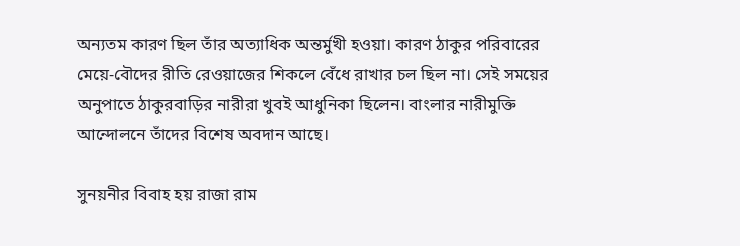অন্যতম কারণ ছিল তাঁর অত্যাধিক অন্তর্মুখী হওয়া। কারণ ঠাকুর পরিবারের মেয়ে-বৌদের রীতি রেওয়াজের শিকলে বেঁধে রাখার চল ছিল না। সেই সময়ের অনুপাতে ঠাকুরবাড়ির নারীরা খুবই আধুনিকা ছিলেন। বাংলার নারীমুক্তি আন্দোলনে তাঁদের বিশেষ অবদান আছে।

সুনয়নীর বিবাহ হয় রাজা রাম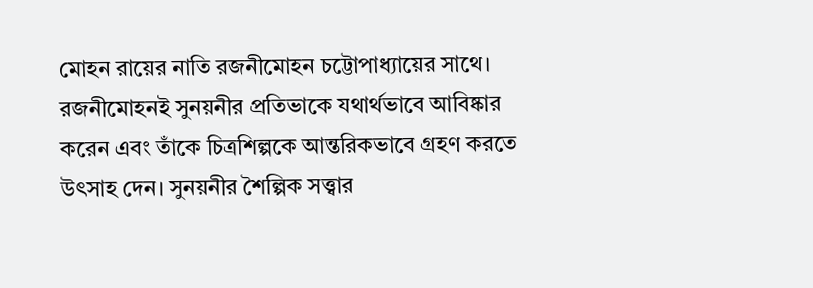মোহন রায়ের নাতি রজনীমোহন চট্টোপাধ্যায়ের সাথে। রজনীমোহনই সুনয়নীর প্রতিভাকে যথার্থভাবে আবিষ্কার করেন এবং তাঁকে চিত্রশিল্পকে আন্তরিকভাবে গ্রহণ করতে উৎসাহ দেন। সুনয়নীর শৈল্পিক সত্ত্বার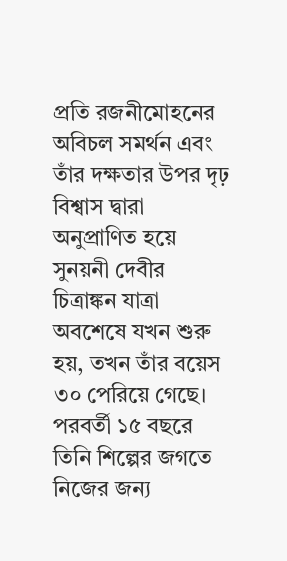প্রতি রজনীমোহনের অবিচল সমর্থন এবং তাঁর দক্ষতার উপর দৃঢ় বিশ্বাস দ্বারা অনুপ্রাণিত হয়ে সুনয়নী দেবীর চিত্রাঙ্কন যাত্রা অবশেষে যখন শুরু হয়, তখন তাঁর বয়েস ৩০ পেরিয়ে গেছে। পরবর্তী ১৫ বছরে তিনি শিল্পের জগতে নিজের জন্য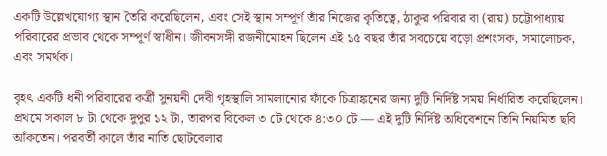একটি উল্লেখযোগ্য স্থান তৈরি করেছিলেন, এবং সেই স্থান সম্পূর্ণ তাঁর নিজের কৃতিত্বে, ঠাকুর পরিবার বা (রায়) চট্টোপাধ্যায় পরিবারের প্রভাব থেকে সম্পূর্ণ স্বাধীন। জীবনসঙ্গী রজনীমোহন ছিলেন এই ১৫ বছর তাঁর সবচেয়ে বড়ো প্রশংসক, সমালোচক, এবং সমর্থক।

বৃহৎ একটি ধনী পরিবারের কর্ত্রী সুনয়নী দেবী গৃহস্থালি সামলানোর ফাঁকে চিত্রাঙ্কনের জন্য দুটি নির্দিষ্ট সময় নির্ধারিত করেছিলেন। প্রথমে সকাল ৮ টা থেকে দুপুর ১২ টা, তারপর বিকেল ৩ টে থেকে ৪:৩০ টে — এই দুটি নির্দিষ্ট অধিবেশনে তিনি নিয়মিত ছবি আঁকতেন। পরবর্তী কালে তাঁর নাতি ছোটবেলার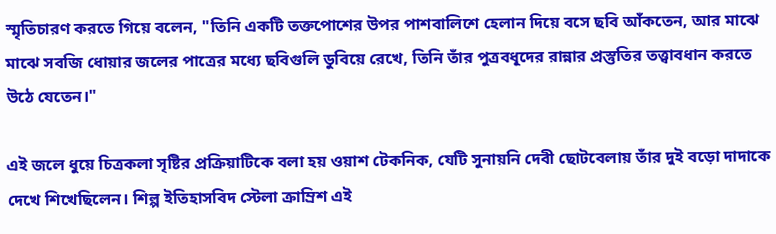স্মৃতিচারণ করতে গিয়ে বলেন, "তিনি একটি তক্তপোশের উপর পাশবালিশে হেলান দিয়ে বসে ছবি আঁকতেন, আর মাঝে মাঝে সবজি ধোয়ার জলের পাত্রের মধ্যে ছবিগুলি ডুবিয়ে রেখে, তিনি তাঁর পুত্রবধূদের রান্নার প্রস্তুতির তত্ত্বাবধান করতে উঠে যেতেন।"

এই জলে ধুয়ে চিত্রকলা সৃষ্টির প্রক্রিয়াটিকে বলা হয় ওয়াশ টেকনিক, যেটি সুনায়নি দেবী ছোটবেলায় তাঁর দুই বড়ো দাদাকে দেখে শিখেছিলেন। শিল্প ইতিহাসবিদ স্টেলা ক্রাম্রিশ এই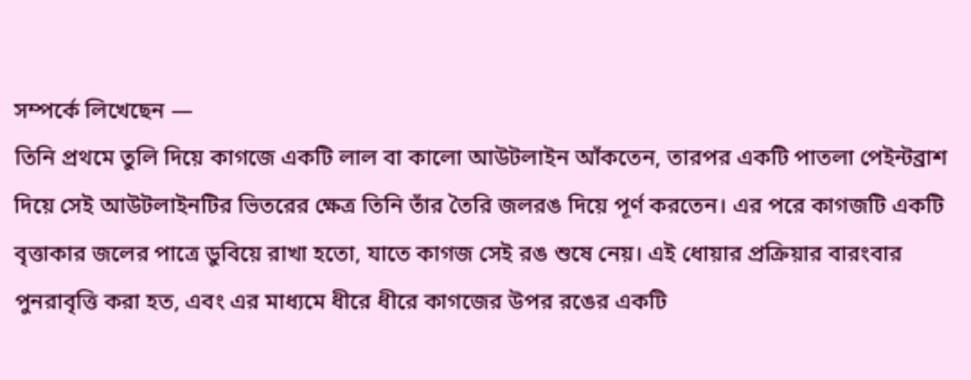সম্পর্কে লিখেছেন —
তিনি প্রথমে তুলি দিয়ে কাগজে একটি লাল বা কালো আউটলাইন আঁকতেন, তারপর একটি পাতলা পেইন্টব্রাশ দিয়ে সেই আউটলাইনটির ভিতরের ক্ষেত্র তিনি তাঁর তৈরি জলরঙ দিয়ে পূর্ণ করতেন। এর পরে কাগজটি একটি বৃত্তাকার জলের পাত্রে ডুবিয়ে রাখা হতো, যাতে কাগজ সেই রঙ শুষে নেয়। এই ধোয়ার প্রক্রিয়ার বারংবার পুনরাবৃত্তি করা হত, এবং এর মাধ্যমে ধীরে ধীরে কাগজের উপর রঙের একটি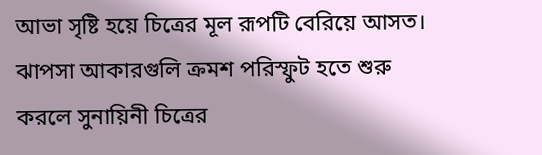আভা সৃষ্টি হয়ে চিত্রের মূল রূপটি বেরিয়ে আসত। ঝাপসা আকারগুলি ক্রমশ পরিস্ফুট হতে শুরু করলে সুনায়িনী চিত্রের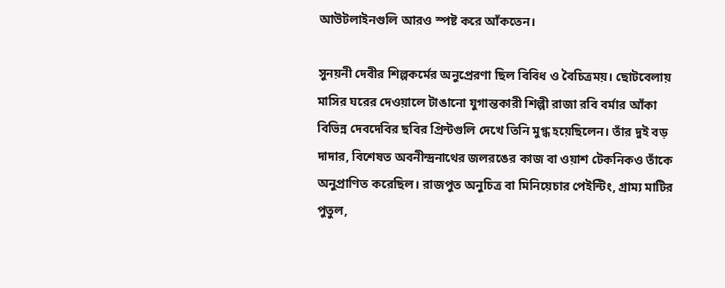আউটলাইনগুলি আরও স্পষ্ট করে আঁকতেন।

সুনয়নী দেবীর শিল্পকর্মের অনুপ্রেরণা ছিল বিবিধ ও বৈচিত্রময়। ছোটবেলায় মাসির ঘরের দেওয়ালে টাঙানো যুগান্তকারী শিল্পী রাজা রবি বর্মার আঁকা বিভিন্ন দেবদেবির ছবির প্রিন্টগুলি দেখে তিনি মুগ্ধ হয়েছিলেন। তাঁর দুই বড় দাদার, বিশেষত অবনীন্দ্রনাথের জলরঙের কাজ বা ওয়াশ টেকনিকও তাঁকে অনুপ্রাণিত করেছিল। রাজপুত অনুচিত্র বা মিনিয়েচার পেইন্টিং, গ্রাম্য মাটির পুতুল,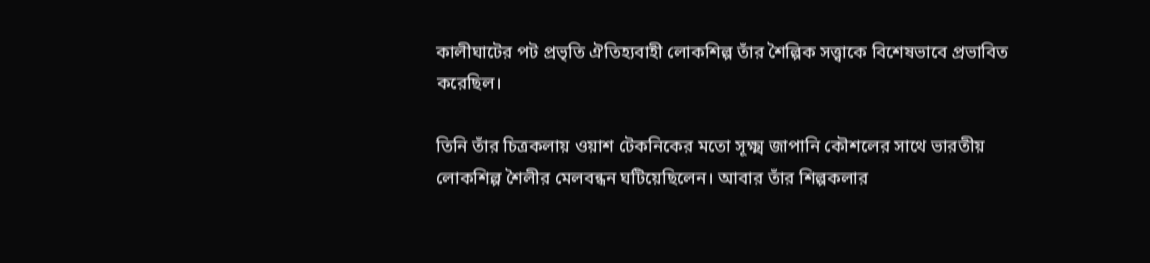কালীঘাটের পট প্রভৃতি ঐতিহ্যবাহী লোকশিল্প তাঁর শৈল্পিক সত্ত্বাকে বিশেষভাবে প্রভাবিত করেছিল।

তিনি তাঁর চিত্রকলায় ওয়াশ টেকনিকের মতো সূক্ষ্ম জাপানি কৌশলের সাথে ভারতীয় লোকশিল্প শৈলীর মেলবন্ধন ঘটিয়েছিলেন। আবার তাঁর শিল্পকলার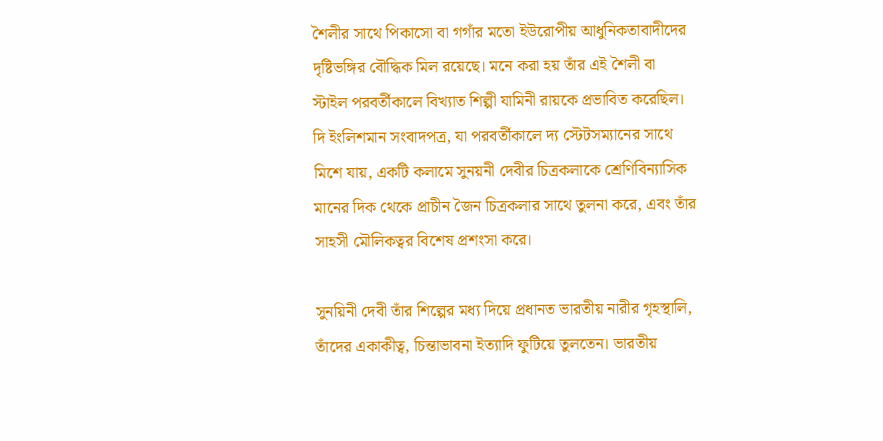শৈলীর সাথে পিকাসো বা গগাঁর মতো ইউরোপীয় আধুনিকতাবাদীদের দৃষ্টিভঙ্গির বৌদ্ধিক মিল রয়েছে। মনে করা হয় তাঁর এই শৈলী বা স্টাইল পরবর্তীকালে বিখ্যাত শিল্পী যামিনী রায়কে প্রভাবিত করেছিল। দি ইংলিশমান সংবাদপত্র, যা পরবর্তীকালে দ্য স্টেটসম্যানের সাথে মিশে যায়, একটি কলামে সুনয়নী দেবীর চিত্রকলাকে শ্রেণিবিন্যাসিক মানের দিক থেকে প্রাচীন জৈন চিত্রকলার সাথে তুলনা করে, এবং তাঁর সাহসী মৌলিকত্বর বিশেষ প্রশংসা করে।

সুনয়িনী দেবী তাঁর শিল্পের মধ্য দিয়ে প্রধানত ভারতীয় নারীর গৃহস্থালি, তাঁদের একাকীত্ব, চিন্তাভাবনা ইত্যাদি ফুটিয়ে তুলতেন। ভারতীয়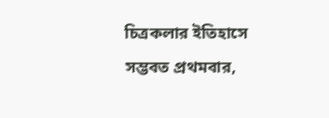চিত্রকলার ইতিহাসে সম্ভবত প্রথমবার,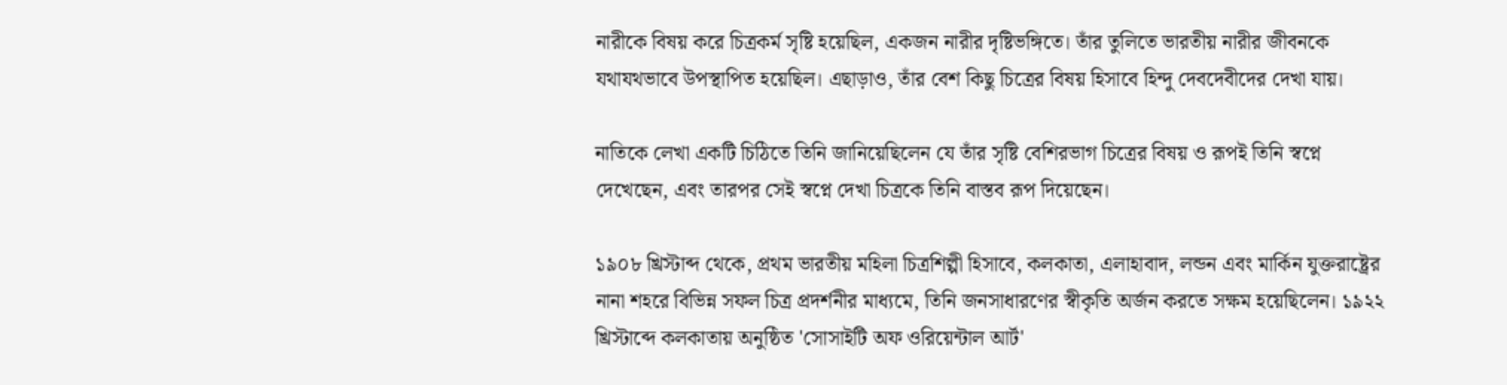নারীকে বিষয় করে চিত্রকর্ম সৃষ্টি হয়েছিল, একজন নারীর দৃষ্টিভঙ্গিতে। তাঁর তুলিতে ভারতীয় নারীর জীবনকে যথাযথভাবে উপস্থাপিত হয়েছিল। এছাড়াও, তাঁর বেশ কিছু চিত্রের বিষয় হিসাবে হিন্দু দেবদেবীদের দেখা যায়।

নাতিকে লেখা একটি চিঠিতে তিনি জানিয়েছিলেন যে তাঁর সৃষ্টি বেশিরভাগ চিত্রের বিষয় ও রূপই তিনি স্বপ্নে দেখেছেন, এবং তারপর সেই স্বপ্নে দেখা চিত্রকে তিনি বাস্তব রূপ দিয়েছেন।

১৯০৮ খ্রিস্টাব্দ থেকে, প্রথম ভারতীয় মহিলা চিত্রশিল্পী হিসাবে, কলকাতা, এলাহাবাদ, লন্ডন এবং মার্কিন যুক্তরাষ্ট্রের নানা শহরে বিভিন্ন সফল চিত্র প্রদর্শনীর মাধ্যমে, তিনি জনসাধারণের স্বীকৃতি অর্জন করতে সক্ষম হয়েছিলেন। ১৯২২ খ্রিস্টাব্দে কলকাতায় অনুষ্ঠিত 'সোসাইটি অফ ওরিয়েন্টাল আর্ট'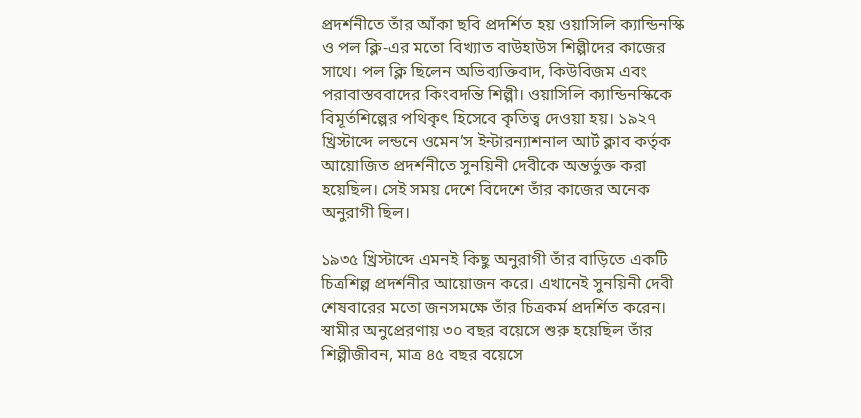প্রদর্শনীতে তাঁর আঁকা ছবি প্রদর্শিত হয় ওয়াসিলি ক্যান্ডিনস্কি ও পল ক্লি-এর মতো বিখ্যাত বাউহাউস শিল্পীদের কাজের সাথে। পল ক্লি ছিলেন অভিব্যক্তিবাদ, কিউবিজম এবং পরাবাস্তববাদের কিংবদন্তি শিল্পী। ওয়াসিলি ক্যান্ডিনস্কিকে বিমূর্তশিল্পের পথিকৃৎ হিসেবে কৃতিত্ব দেওয়া হয়। ১৯২৭ খ্রিস্টাব্দে লন্ডনে ওমেন’স ইন্টারন্যাশনাল আর্ট ক্লাব কর্তৃক আয়োজিত প্রদর্শনীতে সুনয়িনী দেবীকে অন্তর্ভুক্ত করা হয়েছিল। সেই সময় দেশে বিদেশে তাঁর কাজের অনেক অনুরাগী ছিল।

১৯৩৫ খ্রিস্টাব্দে এমনই কিছু অনুরাগী তাঁর বাড়িতে একটি চিত্রশিল্প প্রদর্শনীর আয়োজন করে। এখানেই সুনয়িনী দেবী শেষবারের মতো জনসমক্ষে তাঁর চিত্রকর্ম প্রদর্শিত করেন। স্বামীর অনুপ্রেরণায় ৩০ বছর বয়েসে শুরু হয়েছিল তাঁর শিল্পীজীবন, মাত্র ৪৫ বছর বয়েসে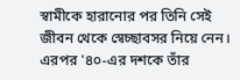স্বামীকে হারানোর পর তিনি সেই জীবন থেকে স্বেচ্ছাবসর নিয়ে নেন। এরপর '৪০-এর দশকে তাঁর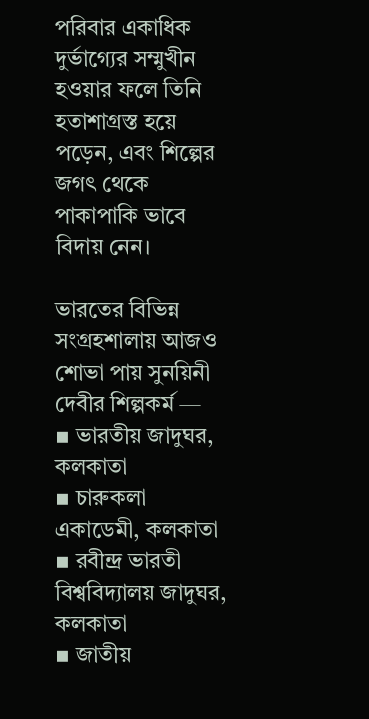পরিবার একাধিক দুর্ভাগ্যের সম্মুখীন হওয়ার ফলে তিনি হতাশাগ্রস্ত হয়ে পড়েন, এবং শিল্পের জগৎ থেকে পাকাপাকি ভাবে বিদায় নেন।

ভারতের বিভিন্ন সংগ্রহশালায় আজও শোভা পায় সুনয়িনী দেবীর শিল্পকর্ম —
▪ ভারতীয় জাদুঘর, কলকাতা
▪ চারুকলা একাডেমী, কলকাতা
▪ রবীন্দ্র ভারতী বিশ্ববিদ্যালয় জাদুঘর, কলকাতা
▪ জাতীয়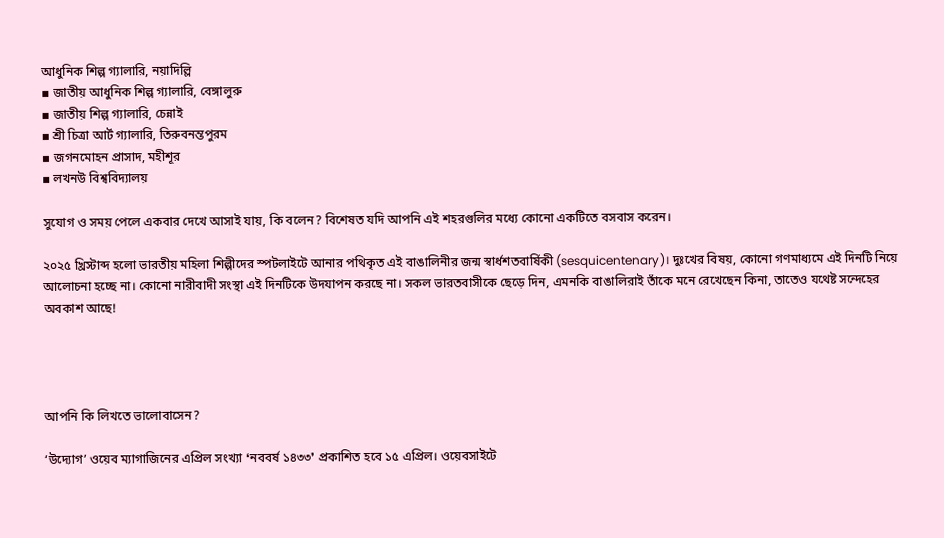আধুনিক শিল্প গ্যালারি, নয়াদিল্লি
▪ জাতীয় আধুনিক শিল্প গ্যালারি, বেঙ্গালুরু
▪ জাতীয় শিল্প গ্যালারি, চেন্নাই
▪ শ্রী চিত্রা আর্ট গ্যালারি, তিরুবনন্তপুরম
▪ জগনমোহন প্রাসাদ, মহীশূর
▪ লখনউ বিশ্ববিদ্যালয়

সুযোগ ও সময় পেলে একবার দেখে আসাই যায়, কি বলেন? বিশেষত যদি আপনি এই শহরগুলির মধ্যে কোনো একটিতে বসবাস করেন।

২০২৫ খ্রিস্টাব্দ হলো ভারতীয় মহিলা শিল্পীদের স্পটলাইটে আনার পথিকৃত এই বাঙালিনীর জন্ম স্বার্ধশতবার্ষিকী (sesquicentenary)। দুঃখের বিষয়, কোনো গণমাধ্যমে এই দিনটি নিয়ে আলোচনা হচ্ছে না। কোনো নারীবাদী সংস্থা এই দিনটিকে উদযাপন করছে না। সকল ভারতবাসীকে ছেড়ে দিন, এমনকি বাঙালিরাই তাঁকে মনে রেখেছেন কিনা, তাতেও যথেষ্ট সন্দেহের অবকাশ আছে!




আপনি কি লিখতে ভালোবাসেন?

‘উদ্যোগ’ ওয়েব ম্যাগাজিনের এপ্রিল সংখ্যা ❛নববর্ষ ১৪৩৩❜ প্রকাশিত হবে ১৫ এপ্রিল। ওয়েবসাইটে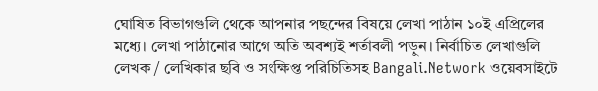ঘোষিত বিভাগগুলি থেকে আপনার পছন্দের বিষয়ে লেখা পাঠান ১০ই এপ্রিলের মধ্যে। লেখা পাঠানোর আগে অতি অবশ্যই শর্তাবলী পড়ুন। নির্বাচিত লেখাগুলি লেখক / লেখিকার ছবি ও সংক্ষিপ্ত পরিচিতিসহ Bangali.Network ওয়েবসাইটে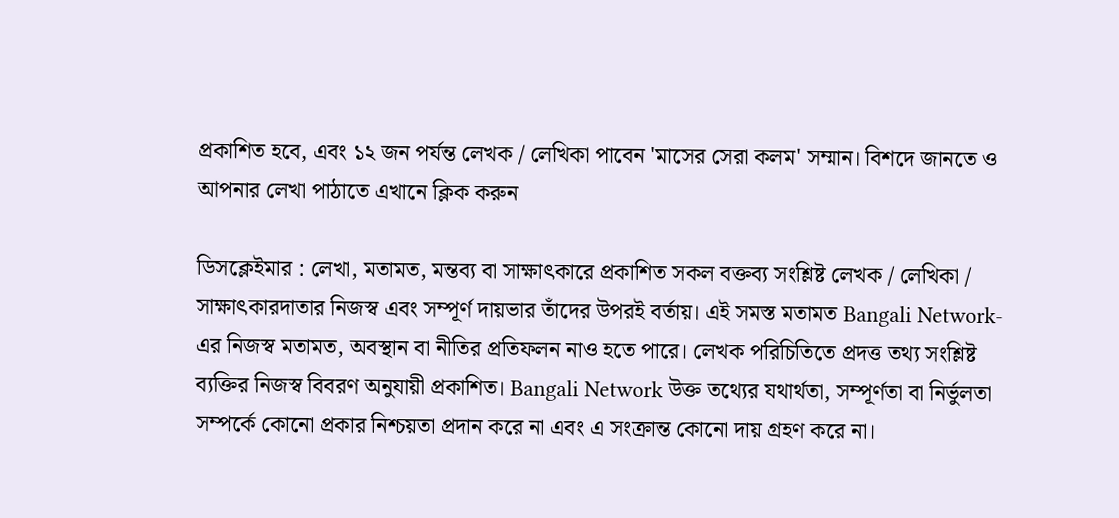প্রকাশিত হবে, এবং ১২ জন পর্যন্ত লেখক / লেখিকা পাবেন 'মাসের সেরা কলম' সম্মান। বিশদে জানতে ও আপনার লেখা পাঠাতে এখানে ক্লিক করুন

ডিসক্লেইমার : লেখা, মতামত, মন্তব্য বা সাক্ষাৎকারে প্রকাশিত সকল বক্তব্য সংশ্লিষ্ট লেখক / লেখিকা / সাক্ষাৎকারদাতার নিজস্ব এবং সম্পূর্ণ দায়ভার তাঁদের উপরই বর্তায়। এই সমস্ত মতামত Bangali Network-এর নিজস্ব মতামত, অবস্থান বা নীতির প্রতিফলন নাও হতে পারে। লেখক পরিচিতিতে প্রদত্ত তথ্য সংশ্লিষ্ট ব্যক্তির নিজস্ব বিবরণ অনুযায়ী প্রকাশিত। Bangali Network উক্ত তথ্যের যথার্থতা, সম্পূর্ণতা বা নির্ভুলতা সম্পর্কে কোনো প্রকার নিশ্চয়তা প্রদান করে না এবং এ সংক্রান্ত কোনো দায় গ্রহণ করে না।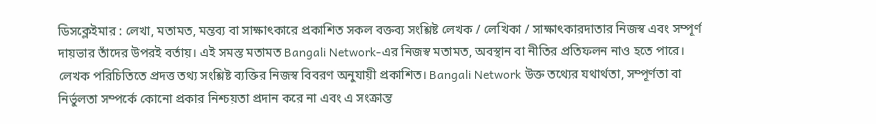ডিসক্লেইমার : লেখা, মতামত, মন্তব্য বা সাক্ষাৎকারে প্রকাশিত সকল বক্তব্য সংশ্লিষ্ট লেখক / লেখিকা / সাক্ষাৎকারদাতার নিজস্ব এবং সম্পূর্ণ দায়ভার তাঁদের উপরই বর্তায়। এই সমস্ত মতামত Bangali Network-এর নিজস্ব মতামত, অবস্থান বা নীতির প্রতিফলন নাও হতে পারে। লেখক পরিচিতিতে প্রদত্ত তথ্য সংশ্লিষ্ট ব্যক্তির নিজস্ব বিবরণ অনুযায়ী প্রকাশিত। Bangali Network উক্ত তথ্যের যথার্থতা, সম্পূর্ণতা বা নির্ভুলতা সম্পর্কে কোনো প্রকার নিশ্চয়তা প্রদান করে না এবং এ সংক্রান্ত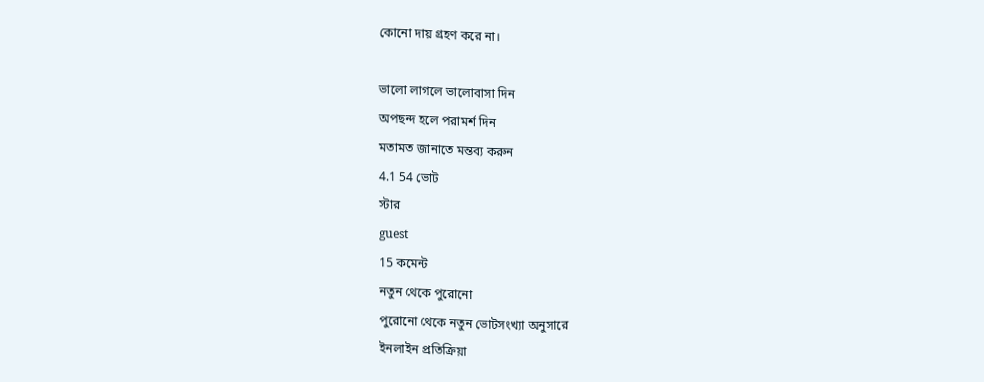কোনো দায় গ্রহণ করে না।

ভালো লাগলে ভালোবাসা দিন
অপছন্দ হলে পরামর্শ দিন
মতামত জানাতে মন্তব্য করুন
4.1 54 ভোট
স্টার
guest
15 কমেন্ট
নতুন থেকে পুরোনো
পুরোনো থেকে নতুন ভোটসংখ্যা অনুসারে
ইনলাইন প্রতিক্রিয়া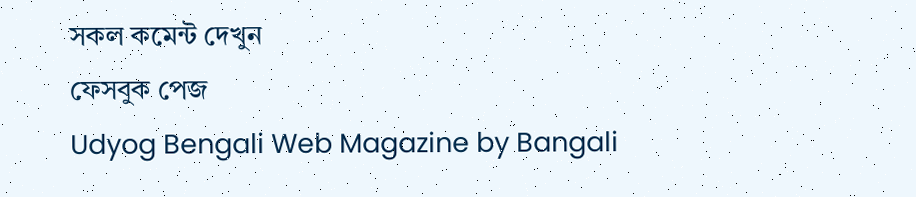সকল কমেন্ট দেখুন
ফেসবুক পেজ
Udyog Bengali Web Magazine by Bangali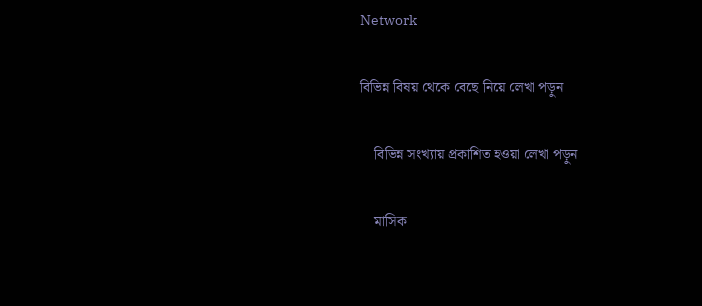Network

বিভিন্ন বিষয় থেকে বেছে নিয়ে লেখা পড়ুন

    বিভিন্ন সংখ্যায় প্রকাশিত হওয়া লেখা পড়ুন

    মাসিক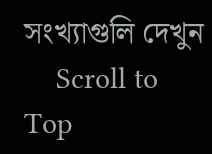সংখ্যাগুলি দেখুন
    Scroll to Top